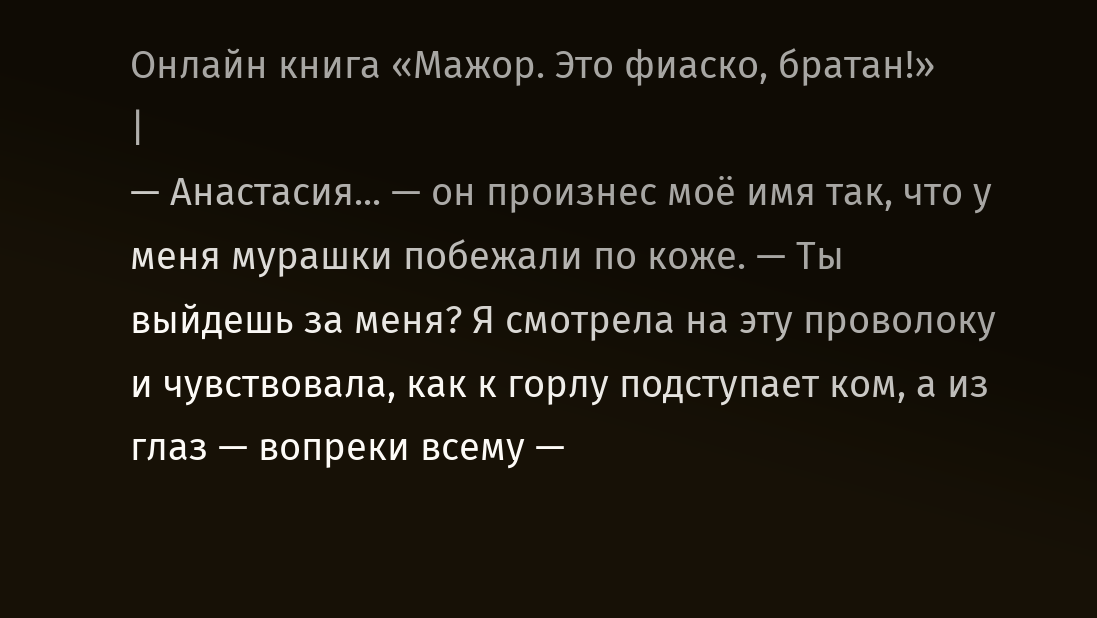Онлайн книга «Мажор. Это фиаско, братан!»
|
— Анастасия... — он произнес моё имя так, что у меня мурашки побежали по коже. — Ты выйдешь за меня? Я смотрела на эту проволоку и чувствовала, как к горлу подступает ком, а из глаз — вопреки всему —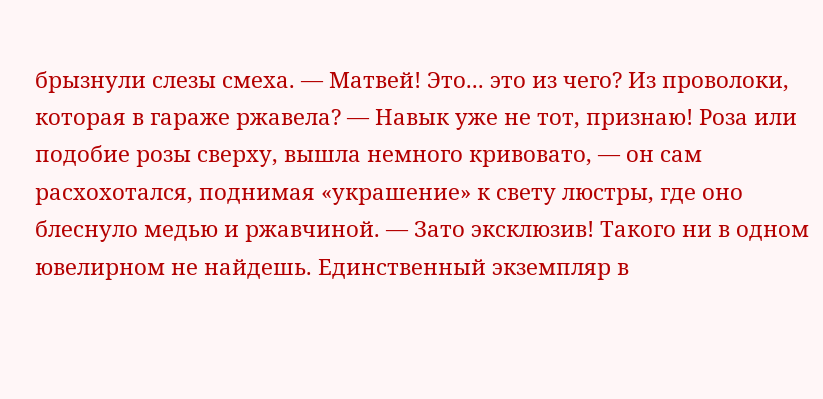брызнули слезы смеха. — Матвей! Это... это из чего? Из проволоки, которая в гараже ржавела? — Навык уже не тот, признаю! Роза или подобие розы сверху, вышла немного кривовато, — он сам расхохотался, поднимая «украшение» к свету люстры, где оно блеснуло медью и ржавчиной. — Зато эксклюзив! Такого ни в одном ювелирном не найдешь. Единственный экземпляр в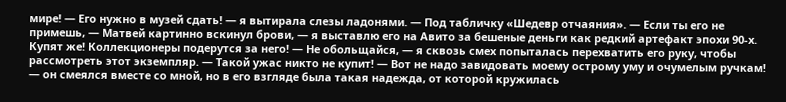мире! — Его нужно в музей сдать! — я вытирала слезы ладонями. — Под табличку «Шедевр отчаяния». — Если ты его не примешь, — Матвей картинно вскинул брови, — я выставлю его на Авито за бешеные деньги как редкий артефакт эпохи 90-х. Купят же! Коллекционеры подерутся за него! — Не обольщайся, — я сквозь смех попыталась перехватить его руку, чтобы рассмотреть этот экземпляр. — Такой ужас никто не купит! — Вот не надо завидовать моему острому уму и очумелым ручкам! — он смеялся вместе со мной, но в его взгляде была такая надежда, от которой кружилась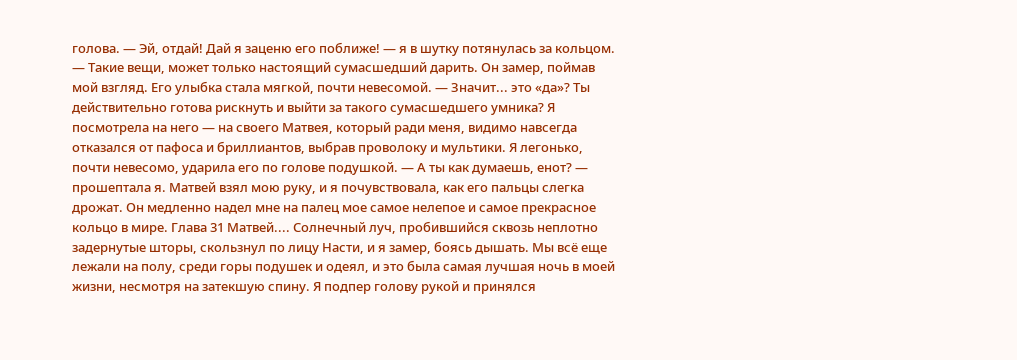голова. — Эй, отдай! Дай я заценю его поближе! — я в шутку потянулась за кольцом. — Такие вещи, может только настоящий сумасшедший дарить. Он замер, поймав мой взгляд. Его улыбка стала мягкой, почти невесомой. — Значит... это «да»? Ты действительно готова рискнуть и выйти за такого сумасшедшего умника? Я посмотрела на него — на своего Матвея, который ради меня, видимо навсегда отказался от пафоса и бриллиантов, выбрав проволоку и мультики. Я легонько, почти невесомо, ударила его по голове подушкой. — А ты как думаешь, енот? — прошептала я. Матвей взял мою руку, и я почувствовала, как его пальцы слегка дрожат. Он медленно надел мне на палец мое самое нелепое и самое прекрасное кольцо в мире. Глава 31 Матвей.... Солнечный луч, пробившийся сквозь неплотно задернутые шторы, скользнул по лицу Насти, и я замер, боясь дышать. Мы всё еще лежали на полу, среди горы подушек и одеял, и это была самая лучшая ночь в моей жизни, несмотря на затекшую спину. Я подпер голову рукой и принялся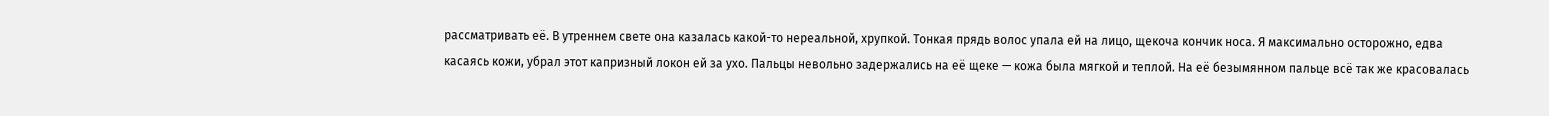рассматривать её. В утреннем свете она казалась какой-то нереальной, хрупкой. Тонкая прядь волос упала ей на лицо, щекоча кончик носа. Я максимально осторожно, едва касаясь кожи, убрал этот капризный локон ей за ухо. Пальцы невольно задержались на её щеке — кожа была мягкой и теплой. На её безымянном пальце всё так же красовалась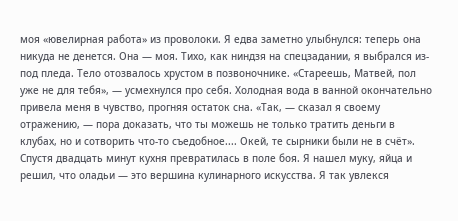моя «ювелирная работа» из проволоки. Я едва заметно улыбнулся: теперь она никуда не денется. Она — моя. Тихо, как ниндзя на спецзадании, я выбрался из-под пледа. Тело отозвалось хрустом в позвоночнике. «Стареешь, Матвей, пол уже не для тебя», — усмехнулся про себя. Холодная вода в ванной окончательно привела меня в чувство, прогняя остаток сна. «Так, — сказал я своему отражению, — пора доказать, что ты можешь не только тратить деньги в клубах, но и сотворить что-то съедобное.... Окей, те сырники были не в счёт». Спустя двадцать минут кухня превратилась в поле боя. Я нашел муку, яйца и решил, что оладьи — это вершина кулинарного искусства. Я так увлекся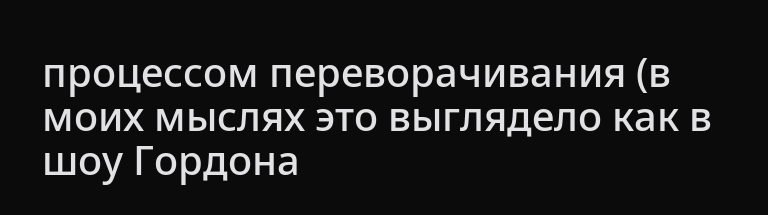процессом переворачивания (в моих мыслях это выглядело как в шоу Гордона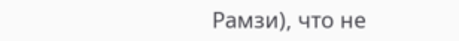Рамзи), что не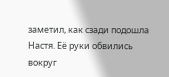заметил, как сзади подошла Настя. Её руки обвились вокруг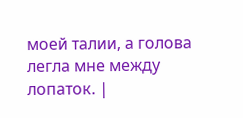моей талии, а голова легла мне между лопаток. |